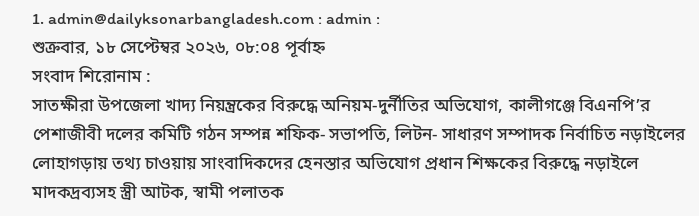1. admin@dailyksonarbangladesh.com : admin :
শুক্রবার, ১৮ সেপ্টেম্বর ২০২৬, ০৮:০৪ পূর্বাহ্ন
সংবাদ শিরোনাম :
সাতক্ষীরা উপজেলা খাদ্য নিয়ন্ত্রকের বিরুদ্ধে অনিয়ম-দুর্নীতির অভিযোগ, কালীগঞ্জে বিএনপি’র পেশাজীবী দলের কমিটি গঠন সম্পন্ন শফিক- সভাপতি, লিটন- সাধারণ সম্পাদক নির্বাচিত নড়াইলের লোহাগড়ায় তথ্য চাওয়ায় সাংবাদিকদের হেনস্তার অভিযোগ প্রধান শিক্ষকের বিরুদ্ধে নড়াইলে মাদকদ্রব্যসহ স্ত্রী আটক, স্বামী পলাতক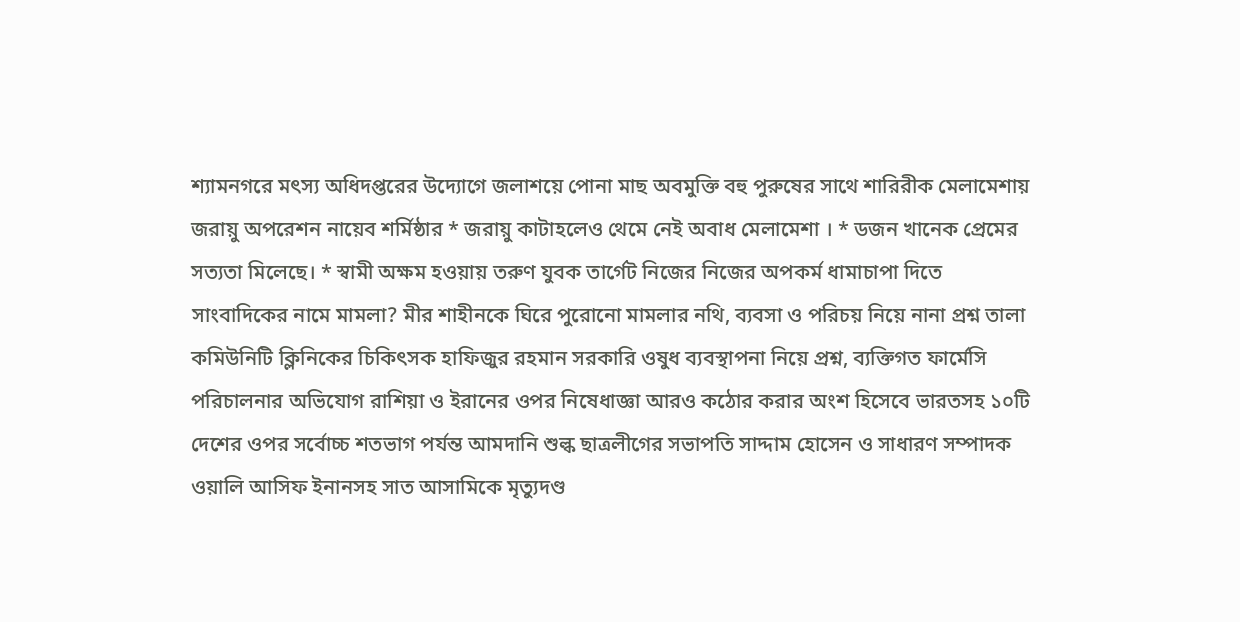শ্যামনগরে মৎস্য অধিদপ্তরের উদ্যোগে জলাশয়ে পোনা মাছ অবমুক্তি বহু পুরুষের সাথে শারিরীক মেলামেশায় জরায়ু অপরেশন নায়েব শর্মিষ্ঠার * জরায়ু কাটাহলেও থেমে নেই অবাধ মেলামেশা । * ডজন খানেক প্রেমের সত্যতা মিলেছে। * স্বামী অক্ষম হওয়ায় তরুণ যুবক তার্গেট নিজের নিজের অপকর্ম ধামাচাপা দিতে সাংবাদিকের নামে মামলা? মীর শাহীনকে ঘিরে পুরোনো মামলার নথি, ব্যবসা ও পরিচয় নিয়ে নানা প্রশ্ন তালা কমিউনিটি ক্লিনিকের চিকিৎসক হাফিজুর রহমান সরকারি ওষুধ ব্যবস্থাপনা নিয়ে প্রশ্ন, ব্যক্তিগত ফার্মেসি পরিচালনার অভিযোগ রাশিয়া ও ইরানের ওপর নিষেধাজ্ঞা আরও কঠোর করার অংশ হিসেবে ভারতসহ ১০টি দেশের ওপর সর্বোচ্চ শতভাগ পর্যন্ত আমদানি শুল্ক ছাত্রলীগের সভাপতি সাদ্দাম হোসেন ও সাধারণ সম্পাদক ওয়ালি আসিফ ইনানসহ সাত আসামিকে মৃত্যুদণ্ড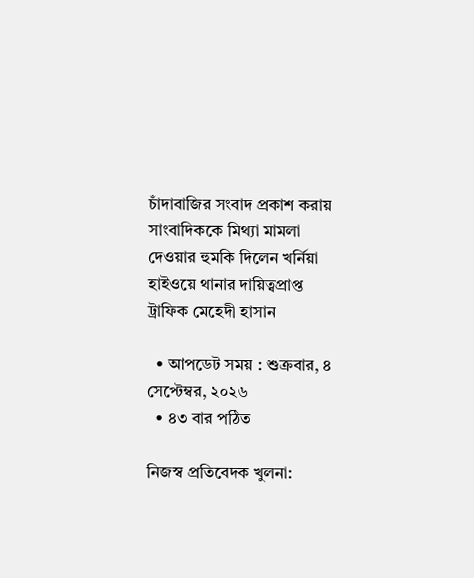চাঁদাবাজির সংবাদ প্রকাশ করায় সাংবাদিককে মিথ্যা মামলা দেওয়ার হুমকি দিলেন খর্নিয়া হাইওয়ে থানার দায়িত্বপ্রাপ্ত ট্রাফিক মেহেদী হাসান

  • আপডেট সময় : শুক্রবার, ৪ সেপ্টেম্বর, ২০২৬
  • ৪৩ বার পঠিত

নিজস্ব প্রতিবেদক খুলনা: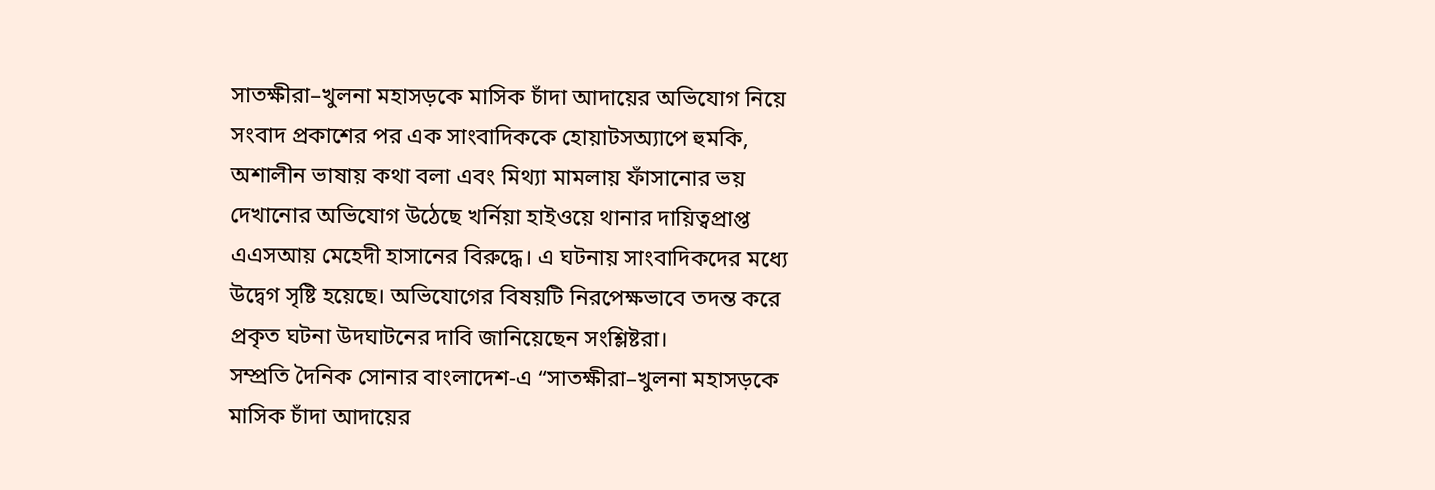সাতক্ষীরা–খুলনা মহাসড়কে মাসিক চাঁদা আদায়ের অভিযোগ নিয়ে সংবাদ প্রকাশের পর এক সাংবাদিককে হোয়াটসঅ্যাপে হুমকি, অশালীন ভাষায় কথা বলা এবং মিথ্যা মামলায় ফাঁসানোর ভয় দেখানোর অভিযোগ উঠেছে খর্নিয়া হাইওয়ে থানার দায়িত্বপ্রাপ্ত এএসআয় মেহেদী হাসানের বিরুদ্ধে। এ ঘটনায় সাংবাদিকদের মধ্যে উদ্বেগ সৃষ্টি হয়েছে। অভিযোগের বিষয়টি নিরপেক্ষভাবে তদন্ত করে প্রকৃত ঘটনা উদঘাটনের দাবি জানিয়েছেন সংশ্লিষ্টরা।
সম্প্রতি দৈনিক সোনার বাংলাদেশ-এ “সাতক্ষীরা–খুলনা মহাসড়কে মাসিক চাঁদা আদায়ের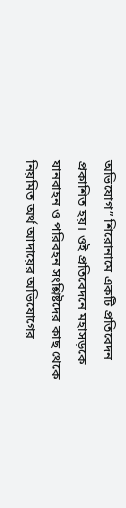অভিযোগ” শিরোনামে একটি প্রতিবেদন প্রকাশিত হয়। ওই প্রতিবেদনে মহাসড়কে যানবাহন ও পরিবহন সংশ্লিষ্টদের কাছ থেকে নিয়মিত অর্থ আদায়ের অভিযোগের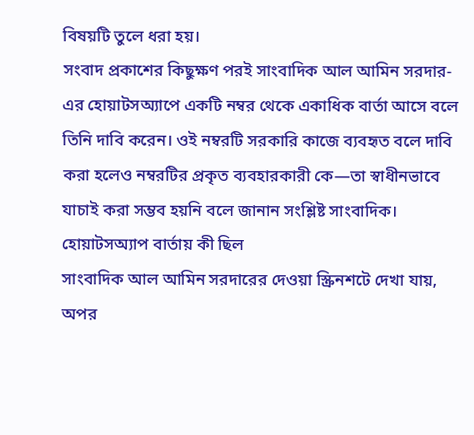বিষয়টি তুলে ধরা হয়।
সংবাদ প্রকাশের কিছুক্ষণ পরই সাংবাদিক আল আমিন সরদার-এর হোয়াটসঅ্যাপে একটি নম্বর থেকে একাধিক বার্তা আসে বলে তিনি দাবি করেন। ওই নম্বরটি সরকারি কাজে ব্যবহৃত বলে দাবি করা হলেও নম্বরটির প্রকৃত ব্যবহারকারী কে—তা স্বাধীনভাবে যাচাই করা সম্ভব হয়নি বলে জানান সংশ্লিষ্ট সাংবাদিক।
হোয়াটসঅ্যাপ বার্তায় কী ছিল
সাংবাদিক আল আমিন সরদারের দেওয়া স্ক্রিনশটে দেখা যায়, অপর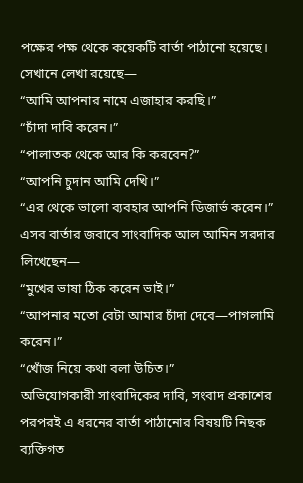পক্ষের পক্ষ থেকে কয়েকটি বার্তা পাঠানো হয়েছে। সেখানে লেখা রয়েছে—
“আমি আপনার নামে এজাহার করছি।”
“চাঁদা দাবি করেন।”
“পালাতক থেকে আর কি করবেন?”
“আপনি চুদান আমি দেখি।”
“এর থেকে ভালো ব্যবহার আপনি ডিজার্ভ করেন।”
এসব বার্তার জবাবে সাংবাদিক আল আমিন সরদার লিখেছেন—
“মুখের ভাষা ঠিক করেন ভাই।”
“আপনার মতো বেটা আমার চাঁদা দেবে—পাগলামি করেন।”
“খোঁজ নিয়ে কথা বলা উচিত।”
অভিযোগকারী সাংবাদিকের দাবি, সংবাদ প্রকাশের পরপরই এ ধরনের বার্তা পাঠানোর বিষয়টি নিছক ব্যক্তিগত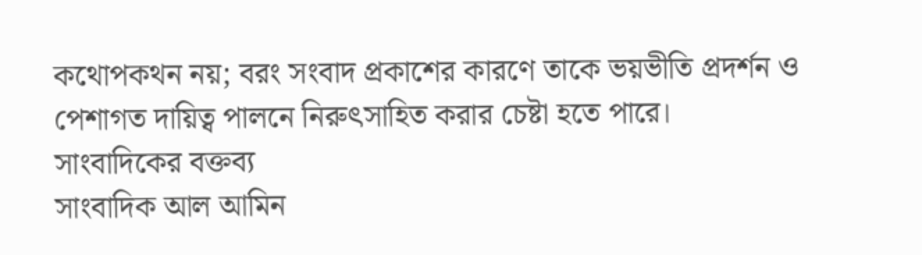কথোপকথন নয়; বরং সংবাদ প্রকাশের কারণে তাকে ভয়ভীতি প্রদর্শন ও পেশাগত দায়িত্ব পালনে নিরুৎসাহিত করার চেষ্টা হতে পারে।
সাংবাদিকের বক্তব্য
সাংবাদিক আল আমিন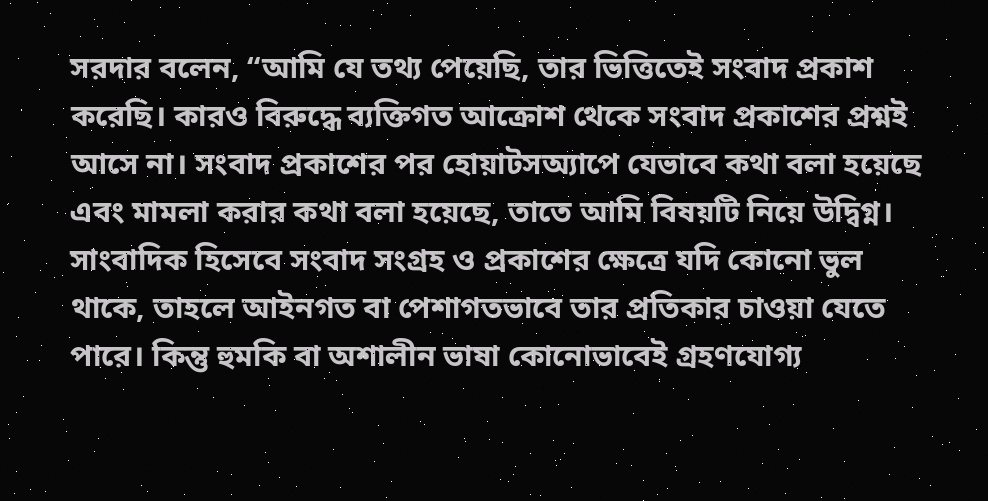সরদার বলেন, “আমি যে তথ্য পেয়েছি, তার ভিত্তিতেই সংবাদ প্রকাশ করেছি। কারও বিরুদ্ধে ব্যক্তিগত আক্রোশ থেকে সংবাদ প্রকাশের প্রশ্নই আসে না। সংবাদ প্রকাশের পর হোয়াটসঅ্যাপে যেভাবে কথা বলা হয়েছে এবং মামলা করার কথা বলা হয়েছে, তাতে আমি বিষয়টি নিয়ে উদ্বিগ্ন। সাংবাদিক হিসেবে সংবাদ সংগ্রহ ও প্রকাশের ক্ষেত্রে যদি কোনো ভুল থাকে, তাহলে আইনগত বা পেশাগতভাবে তার প্রতিকার চাওয়া যেতে পারে। কিন্তু হুমকি বা অশালীন ভাষা কোনোভাবেই গ্রহণযোগ্য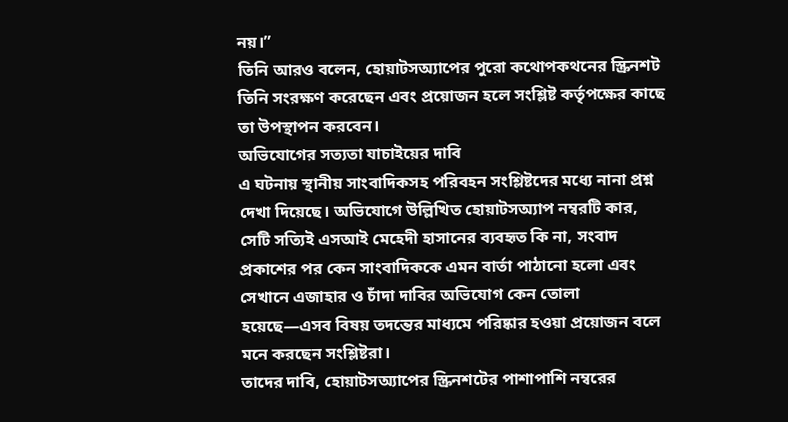নয়।”
তিনি আরও বলেন, হোয়াটসঅ্যাপের পুরো কথোপকথনের স্ক্রিনশট তিনি সংরক্ষণ করেছেন এবং প্রয়োজন হলে সংশ্লিষ্ট কর্তৃপক্ষের কাছে তা উপস্থাপন করবেন।
অভিযোগের সত্যতা যাচাইয়ের দাবি
এ ঘটনায় স্থানীয় সাংবাদিকসহ পরিবহন সংশ্লিষ্টদের মধ্যে নানা প্রশ্ন দেখা দিয়েছে। অভিযোগে উল্লিখিত হোয়াটসঅ্যাপ নম্বরটি কার, সেটি সত্যিই এসআই মেহেদী হাসানের ব্যবহৃত কি না, সংবাদ প্রকাশের পর কেন সাংবাদিককে এমন বার্তা পাঠানো হলো এবং সেখানে এজাহার ও চাঁদা দাবির অভিযোগ কেন তোলা হয়েছে—এসব বিষয় তদন্তের মাধ্যমে পরিষ্কার হওয়া প্রয়োজন বলে মনে করছেন সংশ্লিষ্টরা।
তাদের দাবি, হোয়াটসঅ্যাপের স্ক্রিনশটের পাশাপাশি নম্বরের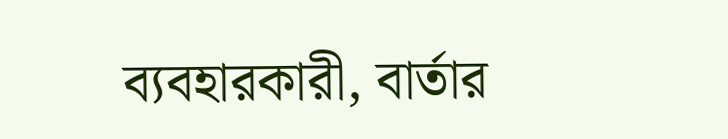ব্যবহারকারী, বার্তার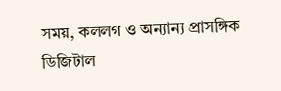সময়, কললগ ও অন্যান্য প্রাসঙ্গিক ডিজিটাল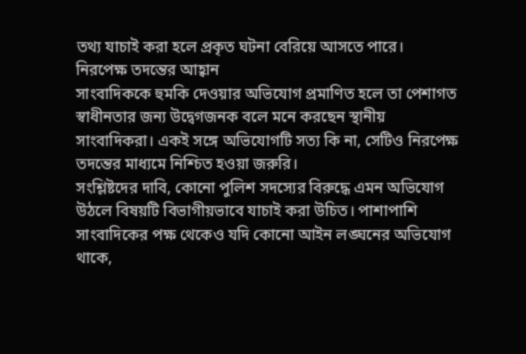তথ্য যাচাই করা হলে প্রকৃত ঘটনা বেরিয়ে আসতে পারে।
নিরপেক্ষ তদন্তের আহ্বান
সাংবাদিককে হুমকি দেওয়ার অভিযোগ প্রমাণিত হলে তা পেশাগত স্বাধীনতার জন্য উদ্বেগজনক বলে মনে করছেন স্থানীয় সাংবাদিকরা। একই সঙ্গে অভিযোগটি সত্য কি না, সেটিও নিরপেক্ষ তদন্তের মাধ্যমে নিশ্চিত হওয়া জরুরি।
সংশ্লিষ্টদের দাবি, কোনো পুলিশ সদস্যের বিরুদ্ধে এমন অভিযোগ উঠলে বিষয়টি বিভাগীয়ভাবে যাচাই করা উচিত। পাশাপাশি সাংবাদিকের পক্ষ থেকেও যদি কোনো আইন লঙ্ঘনের অভিযোগ থাকে,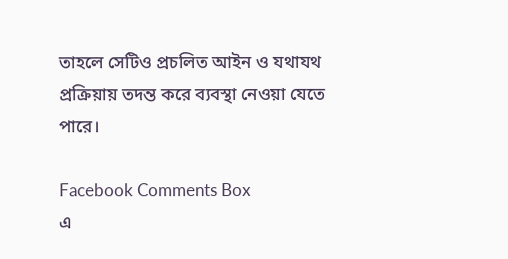তাহলে সেটিও প্রচলিত আইন ও যথাযথ প্রক্রিয়ায় তদন্ত করে ব্যবস্থা নেওয়া যেতে পারে।

Facebook Comments Box
এ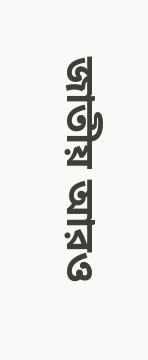জাতীয় আরও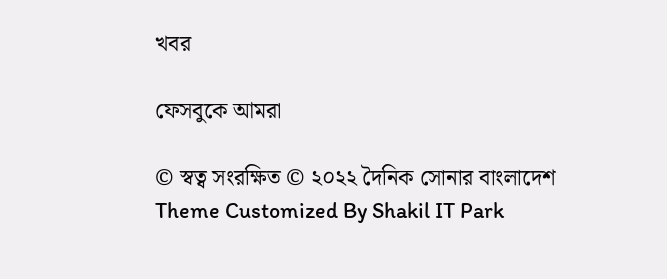খবর

ফেসবুকে আমরা

© স্বত্ব সংরক্ষিত © ২০২২ দৈনিক সোনার বাংলাদেশ
Theme Customized By Shakil IT Park